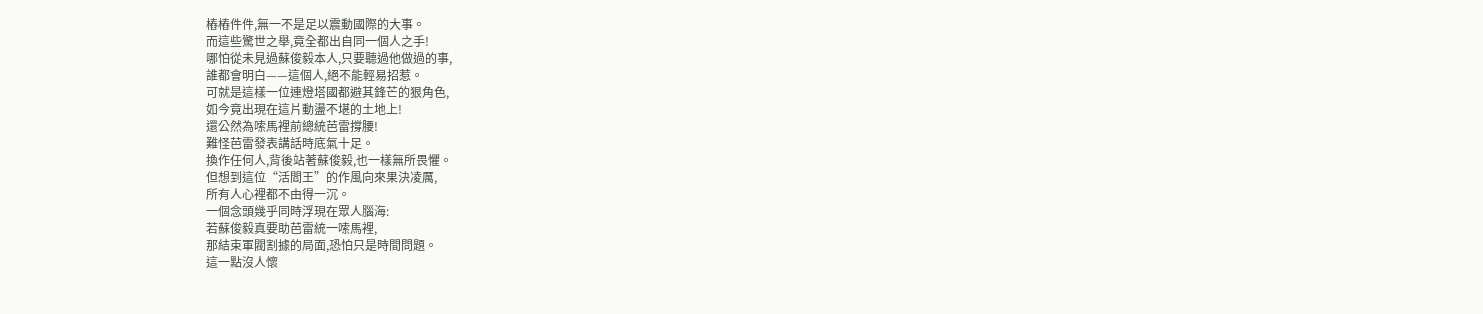樁樁件件,無一不是足以震動國際的大事。
而這些驚世之舉,竟全都出自同一個人之手!
哪怕從未見過蘇俊毅本人,只要聽過他做過的事,
誰都會明白——這個人,絕不能輕易招惹。
可就是這樣一位連燈塔國都避其鋒芒的狠角色,
如今竟出現在這片動盪不堪的土地上!
還公然為嗦馬裡前總統芭雷撐腰!
難怪芭雷發表講話時底氣十足。
換作任何人,背後站著蘇俊毅,也一樣無所畏懼。
但想到這位“活閻王”的作風向來果決凌厲,
所有人心裡都不由得一沉。
一個念頭幾乎同時浮現在眾人腦海:
若蘇俊毅真要助芭雷統一嗦馬裡,
那結束軍閥割據的局面,恐怕只是時間問題。
這一點沒人懷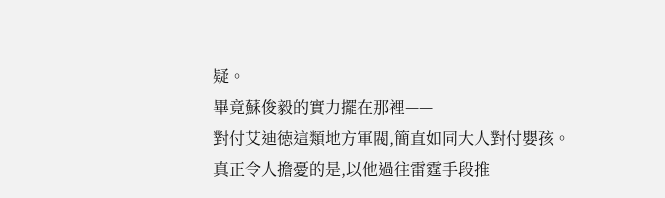疑。
畢竟蘇俊毅的實力擺在那裡——
對付艾迪徳這類地方軍閥,簡直如同大人對付嬰孩。
真正令人擔憂的是,以他過往雷霆手段推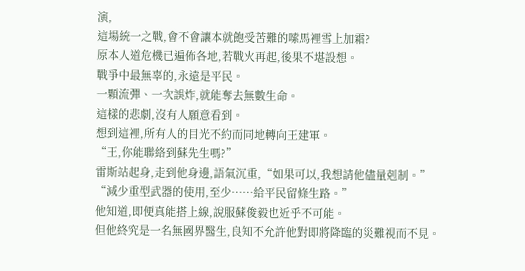演,
這場統一之戰,會不會讓本就飽受苦難的嗦馬裡雪上加霜?
原本人道危機已遍佈各地,若戰火再起,後果不堪設想。
戰爭中最無辜的,永遠是平民。
一顆流彈、一次誤炸,就能奪去無數生命。
這樣的悲劇,沒有人願意看到。
想到這裡,所有人的目光不約而同地轉向王建軍。
“王,你能聯絡到蘇先生嗎?”
雷斯站起身,走到他身邊,語氣沉重,“如果可以,我想請他儘量剋制。”
“減少重型武器的使用,至少……給平民留條生路。”
他知道,即便真能搭上線,說服蘇俊毅也近乎不可能。
但他終究是一名無國界醫生,良知不允許他對即將降臨的災難視而不見。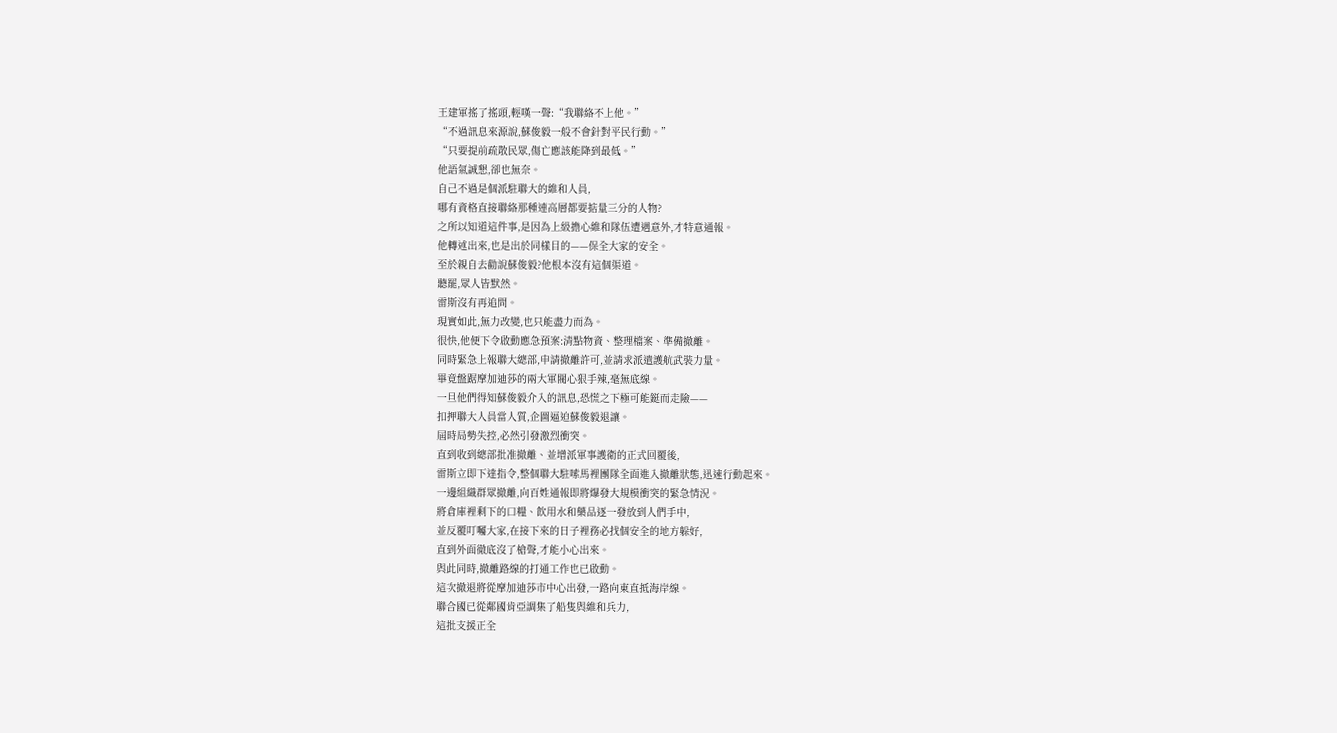王建軍搖了搖頭,輕嘆一聲:“我聯絡不上他。”
“不過訊息來源說,蘇俊毅一般不會針對平民行動。”
“只要提前疏散民眾,傷亡應該能降到最低。”
他語氣誠懇,卻也無奈。
自己不過是個派駐聯大的維和人員,
哪有資格直接聯絡那種連高層都要掂量三分的人物?
之所以知道這件事,是因為上級擔心維和隊伍遭遇意外,才特意通報。
他轉述出來,也是出於同樣目的——保全大家的安全。
至於親自去勸說蘇俊毅?他根本沒有這個渠道。
聽罷,眾人皆默然。
雷斯沒有再追問。
現實如此,無力改變,也只能盡力而為。
很快,他便下令啟動應急預案:清點物資、整理檔案、準備撤離。
同時緊急上報聯大總部,申請撤離許可,並請求派遣護航武裝力量。
畢竟盤踞摩加迪莎的兩大軍閥心狠手辣,毫無底線。
一旦他們得知蘇俊毅介入的訊息,恐慌之下極可能鋌而走險——
扣押聯大人員當人質,企圖逼迫蘇俊毅退讓。
屆時局勢失控,必然引發激烈衝突。
直到收到總部批准撤離、並增派軍事護衛的正式回覆後,
雷斯立即下達指令,整個聯大駐嗦馬裡團隊全面進入撤離狀態,迅速行動起來。
一邊組織群眾撤離,向百姓通報即將爆發大規模衝突的緊急情況。
將倉庫裡剩下的口糧、飲用水和藥品逐一發放到人們手中,
並反覆叮囑大家,在接下來的日子裡務必找個安全的地方躲好,
直到外面徹底沒了槍聲,才能小心出來。
與此同時,撤離路線的打通工作也已啟動。
這次撤退將從摩加迪莎市中心出發,一路向東直抵海岸線。
聯合國已從鄰國肯亞調集了船隻與維和兵力,
這批支援正全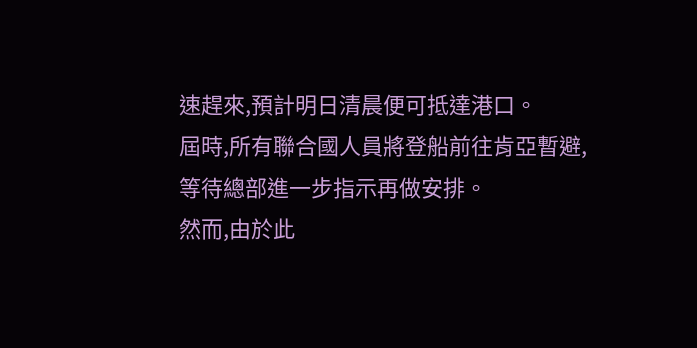速趕來,預計明日清晨便可抵達港口。
屆時,所有聯合國人員將登船前往肯亞暫避,
等待總部進一步指示再做安排。
然而,由於此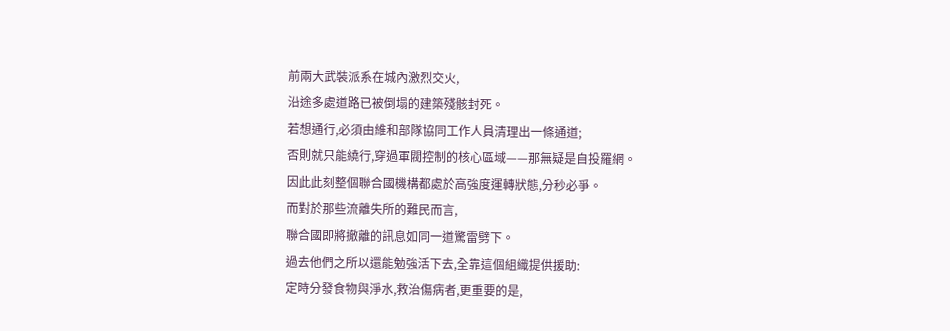前兩大武裝派系在城內激烈交火,
沿途多處道路已被倒塌的建築殘骸封死。
若想通行,必須由維和部隊協同工作人員清理出一條通道;
否則就只能繞行,穿過軍閥控制的核心區域——那無疑是自投羅網。
因此此刻整個聯合國機構都處於高強度運轉狀態,分秒必爭。
而對於那些流離失所的難民而言,
聯合國即將撤離的訊息如同一道驚雷劈下。
過去他們之所以還能勉強活下去,全靠這個組織提供援助:
定時分發食物與淨水,救治傷病者,更重要的是,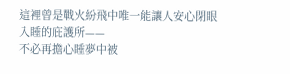這裡曾是戰火紛飛中唯一能讓人安心閉眼入睡的庇護所——
不必再擔心睡夢中被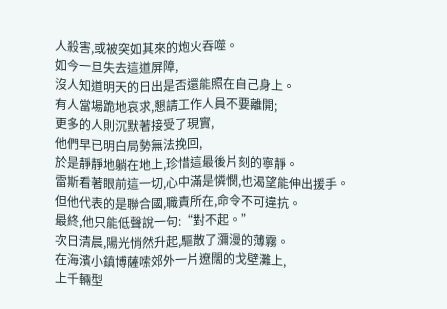人殺害,或被突如其來的炮火吞噬。
如今一旦失去這道屏障,
沒人知道明天的日出是否還能照在自己身上。
有人當場跪地哀求,懇請工作人員不要離開;
更多的人則沉默著接受了現實,
他們早已明白局勢無法挽回,
於是靜靜地躺在地上,珍惜這最後片刻的寧靜。
雷斯看著眼前這一切,心中滿是憐憫,也渴望能伸出援手。
但他代表的是聯合國,職責所在,命令不可違抗。
最終,他只能低聲說一句:“對不起。”
次日清晨,陽光悄然升起,驅散了瀰漫的薄霧。
在海濱小鎮博薩嗦郊外一片遼闊的戈壁灘上,
上千輛型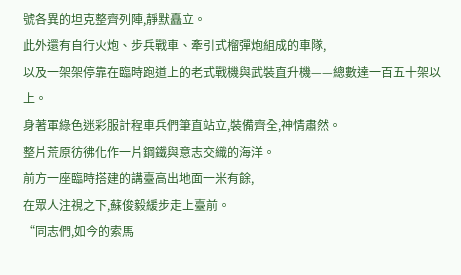號各異的坦克整齊列陣,靜默矗立。
此外還有自行火炮、步兵戰車、牽引式榴彈炮組成的車隊,
以及一架架停靠在臨時跑道上的老式戰機與武裝直升機——總數達一百五十架以上。
身著軍綠色迷彩服計程車兵們筆直站立,裝備齊全,神情肅然。
整片荒原彷彿化作一片鋼鐵與意志交織的海洋。
前方一座臨時搭建的講臺高出地面一米有餘,
在眾人注視之下,蘇俊毅緩步走上臺前。
“同志們,如今的索馬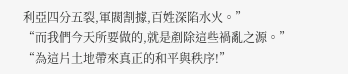利亞四分五裂,軍閥割據,百姓深陷水火。”
“而我們今天所要做的,就是剷除這些禍亂之源。”
“為這片土地帶來真正的和平與秩序!”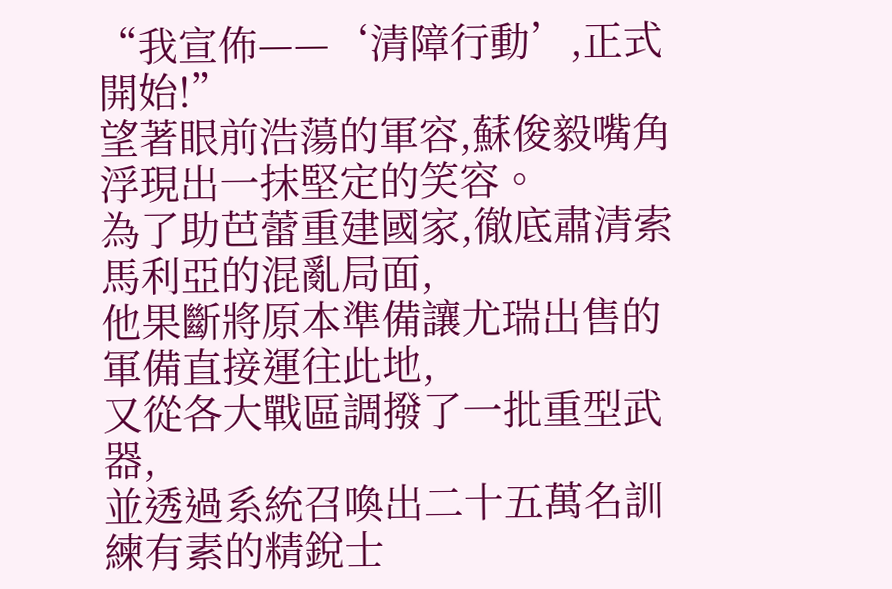“我宣佈——‘清障行動’,正式開始!”
望著眼前浩蕩的軍容,蘇俊毅嘴角浮現出一抹堅定的笑容。
為了助芭蕾重建國家,徹底肅清索馬利亞的混亂局面,
他果斷將原本準備讓尤瑞出售的軍備直接運往此地,
又從各大戰區調撥了一批重型武器,
並透過系統召喚出二十五萬名訓練有素的精銳士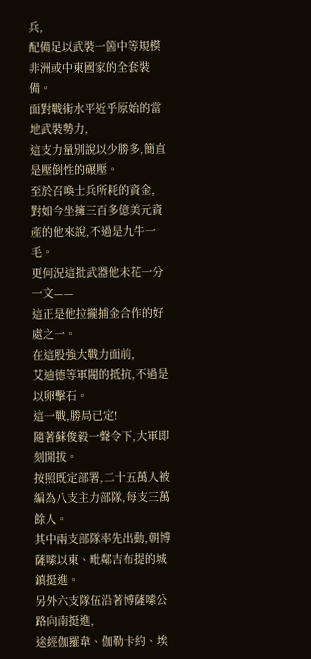兵,
配備足以武裝一箇中等規模非洲或中東國家的全套裝備。
面對戰術水平近乎原始的當地武裝勢力,
這支力量別說以少勝多,簡直是壓倒性的碾壓。
至於召喚士兵所耗的資金,
對如今坐擁三百多億美元資產的他來說,不過是九牛一毛。
更何況這批武器他未花一分一文——
這正是他拉攏捕金合作的好處之一。
在這股強大戰力面前,
艾迪德等軍閥的抵抗,不過是以卵擊石。
這一戰,勝局已定!
隨著蘇俊毅一聲令下,大軍即刻開拔。
按照既定部署,二十五萬人被編為八支主力部隊,每支三萬餘人。
其中兩支部隊率先出動,朝博薩嗦以東、毗鄰吉布提的城鎮挺進。
另外六支隊伍沿著博薩嗦公路向南挺進,
途經伽羅韋、伽勒卡約、埃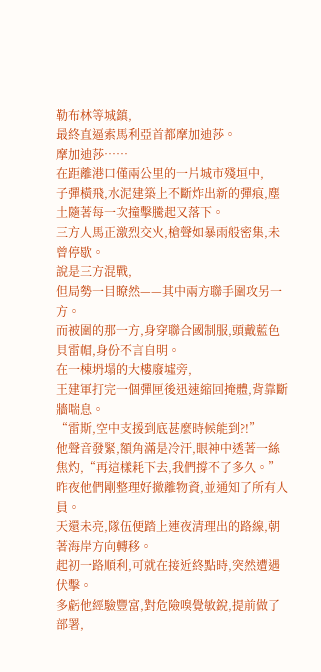勒布林等城鎮,
最終直逼索馬利亞首都摩加迪莎。
摩加迪莎……
在距離港口僅兩公里的一片城市殘垣中,
子彈橫飛,水泥建築上不斷炸出新的彈痕,塵土隨著每一次撞擊騰起又落下。
三方人馬正激烈交火,槍聲如暴雨般密集,未曾停歇。
說是三方混戰,
但局勢一目瞭然——其中兩方聯手圍攻另一方。
而被圍的那一方,身穿聯合國制服,頭戴藍色貝雷帽,身份不言自明。
在一棟坍塌的大樓廢墟旁,
王建軍打完一個彈匣後迅速縮回掩體,背靠斷牆喘息。
“雷斯,空中支援到底甚麼時候能到?!”
他聲音發緊,額角滿是冷汗,眼神中透著一絲焦灼,“再這樣耗下去,我們撐不了多久。”
昨夜他們剛整理好撤離物資,並通知了所有人員。
天還未亮,隊伍便踏上連夜清理出的路線,朝著海岸方向轉移。
起初一路順利,可就在接近終點時,突然遭遇伏擊。
多虧他經驗豐富,對危險嗅覺敏銳,提前做了部署,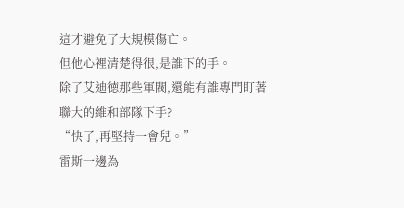這才避免了大規模傷亡。
但他心裡清楚得很,是誰下的手。
除了艾迪徳那些軍閥,還能有誰專門盯著聯大的維和部隊下手?
“快了,再堅持一會兒。”
雷斯一邊為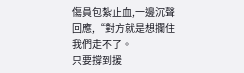傷員包紮止血,一邊沉聲回應,“對方就是想攔住我們走不了。
只要撐到援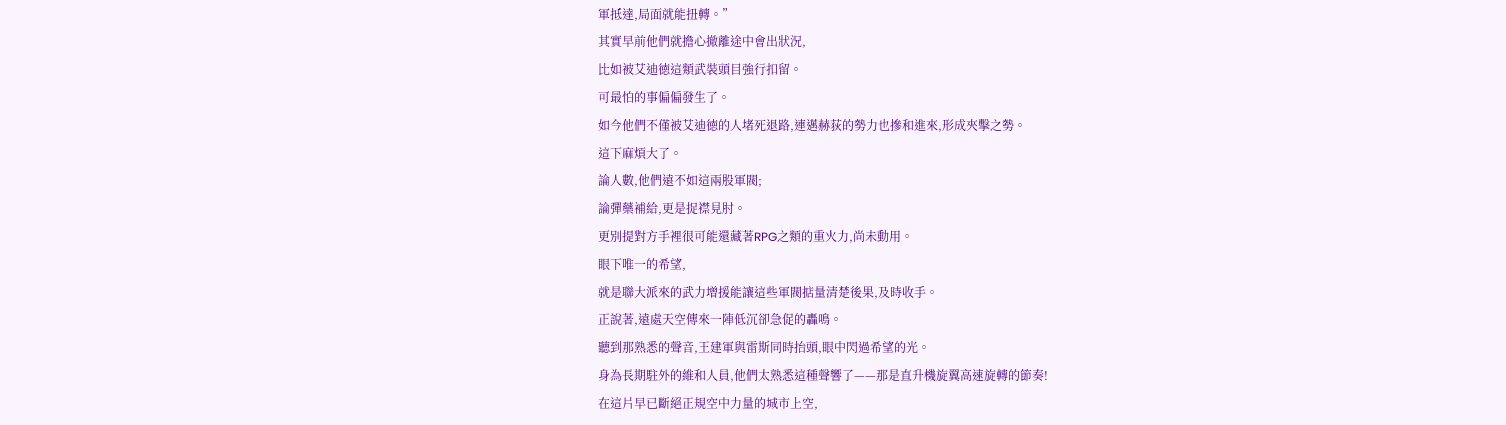軍抵達,局面就能扭轉。”
其實早前他們就擔心撤離途中會出狀況,
比如被艾迪徳這類武裝頭目強行扣留。
可最怕的事偏偏發生了。
如今他們不僅被艾迪徳的人堵死退路,連邁赫荻的勢力也摻和進來,形成夾擊之勢。
這下麻煩大了。
論人數,他們遠不如這兩股軍閥;
論彈藥補給,更是捉襟見肘。
更別提對方手裡很可能還藏著RPG之類的重火力,尚未動用。
眼下唯一的希望,
就是聯大派來的武力增援能讓這些軍閥掂量清楚後果,及時收手。
正說著,遠處天空傳來一陣低沉卻急促的轟鳴。
聽到那熟悉的聲音,王建軍與雷斯同時抬頭,眼中閃過希望的光。
身為長期駐外的維和人員,他們太熟悉這種聲響了——那是直升機旋翼高速旋轉的節奏!
在這片早已斷絕正規空中力量的城市上空,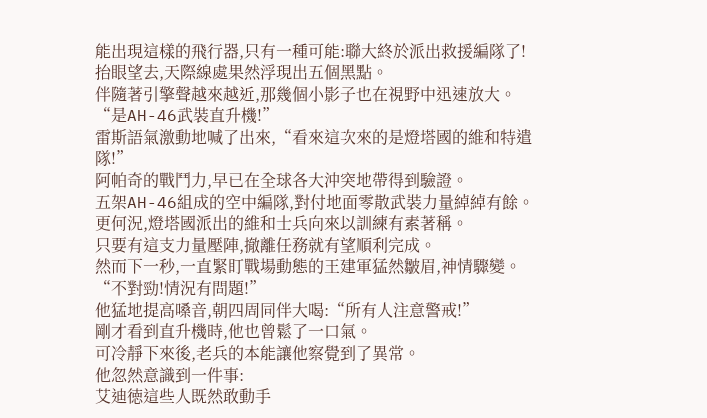能出現這樣的飛行器,只有一種可能:聯大終於派出救援編隊了!
抬眼望去,天際線處果然浮現出五個黑點。
伴隨著引擎聲越來越近,那幾個小影子也在視野中迅速放大。
“是AH-46武裝直升機!”
雷斯語氣激動地喊了出來,“看來這次來的是燈塔國的維和特遣隊!”
阿帕奇的戰鬥力,早已在全球各大沖突地帶得到驗證。
五架AH-46組成的空中編隊,對付地面零散武裝力量綽綽有餘。
更何況,燈塔國派出的維和士兵向來以訓練有素著稱。
只要有這支力量壓陣,撤離任務就有望順利完成。
然而下一秒,一直緊盯戰場動態的王建軍猛然皺眉,神情驟變。
“不對勁!情況有問題!”
他猛地提高嗓音,朝四周同伴大喝:“所有人注意警戒!”
剛才看到直升機時,他也曾鬆了一口氣。
可冷靜下來後,老兵的本能讓他察覺到了異常。
他忽然意識到一件事:
艾迪徳這些人既然敢動手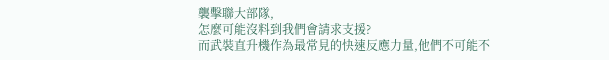襲擊聯大部隊,
怎麼可能沒料到我們會請求支援?
而武裝直升機作為最常見的快速反應力量,他們不可能不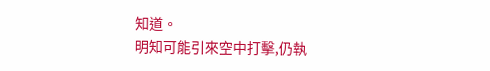知道。
明知可能引來空中打擊,仍執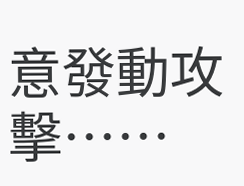意發動攻擊……